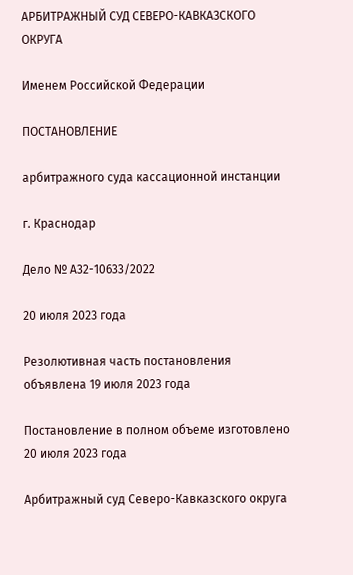АРБИТРАЖНЫЙ СУД СЕВЕРО-КАВКАЗСКОГО ОКРУГА

Именем Российской Федерации

ПОСТАНОВЛЕНИЕ

арбитражного суда кассационной инстанции

г. Краснодар

Дело № А32-10633/2022

20 июля 2023 года

Резолютивная часть постановления объявлена 19 июля 2023 года

Постановление в полном объеме изготовлено 20 июля 2023 года

Арбитражный суд Северо-Кавказского округа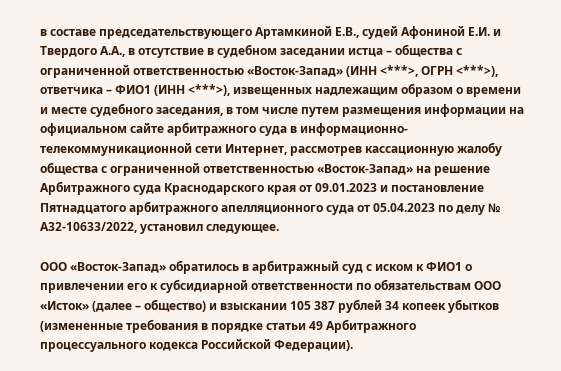в составе председательствующего Артамкиной Е.В., судей Афониной Е.И. и Твердого А.А., в отсутствие в судебном заседании истца – общества с ограниченной ответственностью «Восток-Запад» (ИНН <***>, ОГРН <***>), ответчика – ФИО1 (ИНН <***>), извещенных надлежащим образом о времени и месте судебного заседания, в том числе путем размещения информации на официальном сайте арбитражного суда в информационно-телекоммуникационной сети Интернет, рассмотрев кассационную жалобу общества с ограниченной ответственностью «Восток-Запад» на решение Арбитражного суда Краснодарского края от 09.01.2023 и постановление Пятнадцатого арбитражного апелляционного суда от 05.04.2023 по делу № А32-10633/2022, установил следующее.

ООО «Восток-Запад» обратилось в арбитражный суд с иском к ФИО1 о привлечении его к субсидиарной ответственности по обязательствам ООО «Исток» (далее – общество) и взыскании 105 387 рублей 34 копеек убытков (измененные требования в порядке статьи 49 Арбитражного процессуального кодекса Российской Федерации).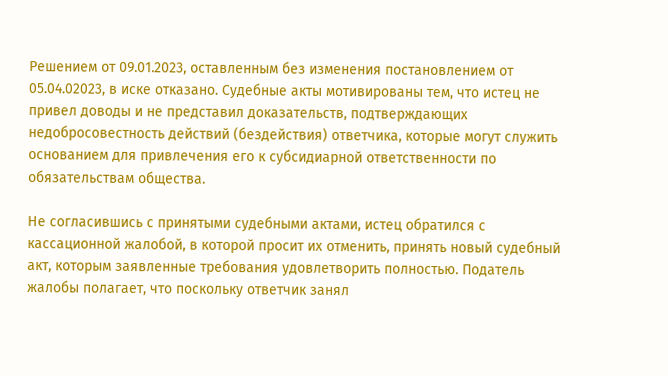Решением от 09.01.2023, оставленным без изменения постановлением от 05.04.02023, в иске отказано. Судебные акты мотивированы тем, что истец не привел доводы и не представил доказательств, подтверждающих недобросовестность действий (бездействия) ответчика, которые могут служить основанием для привлечения его к субсидиарной ответственности по обязательствам общества.

Не согласившись с принятыми судебными актами, истец обратился с кассационной жалобой, в которой просит их отменить, принять новый судебный акт, которым заявленные требования удовлетворить полностью. Податель жалобы полагает, что поскольку ответчик занял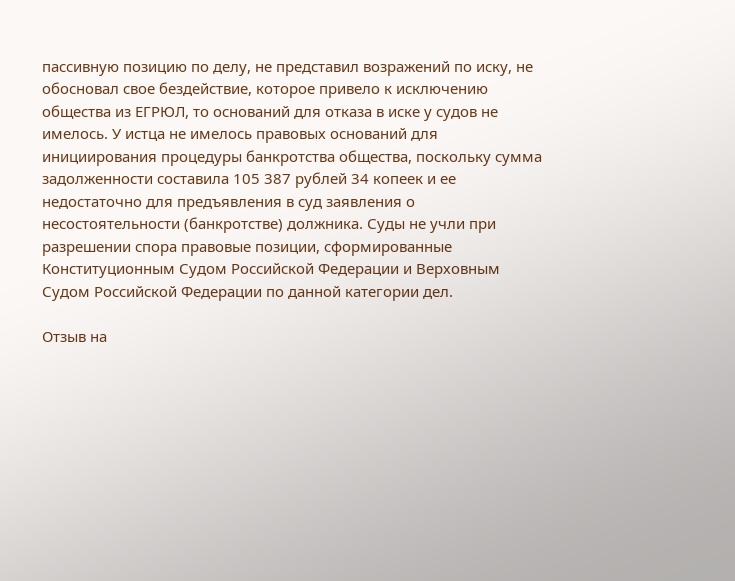пассивную позицию по делу, не представил возражений по иску, не обосновал свое бездействие, которое привело к исключению общества из ЕГРЮЛ, то оснований для отказа в иске у судов не имелось. У истца не имелось правовых оснований для инициирования процедуры банкротства общества, поскольку сумма задолженности составила 105 387 рублей 34 копеек и ее недостаточно для предъявления в суд заявления о несостоятельности (банкротстве) должника. Суды не учли при разрешении спора правовые позиции, сформированные Конституционным Судом Российской Федерации и Верховным Судом Российской Федерации по данной категории дел.

Отзыв на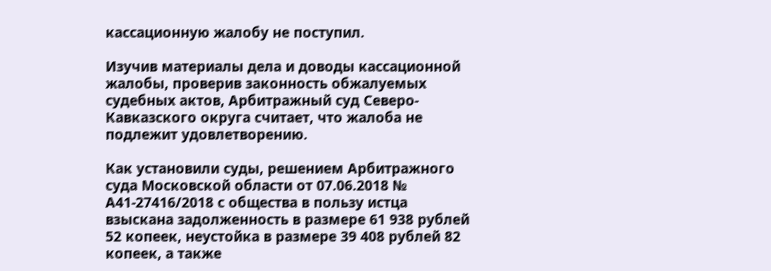кассационную жалобу не поступил.

Изучив материалы дела и доводы кассационной жалобы, проверив законность обжалуемых судебных актов, Арбитражный суд Северо-Кавказского округа считает, что жалоба не подлежит удовлетворению.

Как установили суды, решением Арбитражного суда Московской области от 07.06.2018 № А41-27416/2018 с общества в пользу истца взыскана задолженность в размере 61 938 рублей 52 копеек, неустойка в размере 39 408 рублей 82 копеек, а также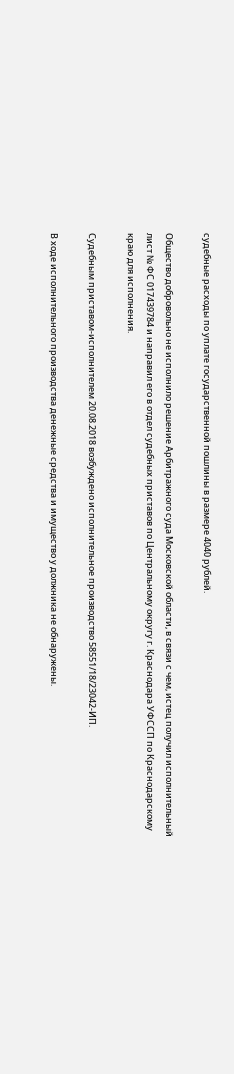судебные расходы по уплате государственной пошлины в размере 4040 рублей.

Общество добровольно не исполнило решение Арбитражного суда Московской области, в связи с чем, истец получил исполнительный лист № ФС 017439784 и направил его в отдел судебных приставов по Центральному округу г. Краснодара УФССП по Краснодарскому краю для исполнения.

Судебным приставом-исполнителем 20.08.2018 возбуждено исполнительное производство 58551/18/23042-ИП.

В ходе исполнительного производства денежные средства и имущество у должника не обнаружены.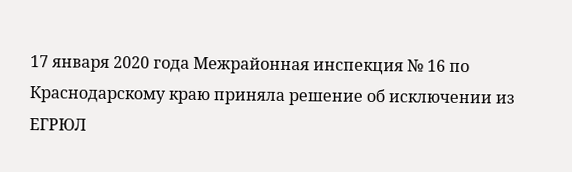17 января 2020 года Межрайонная инспекция № 16 по Краснодарскому краю приняла решение об исключении из ЕГРЮЛ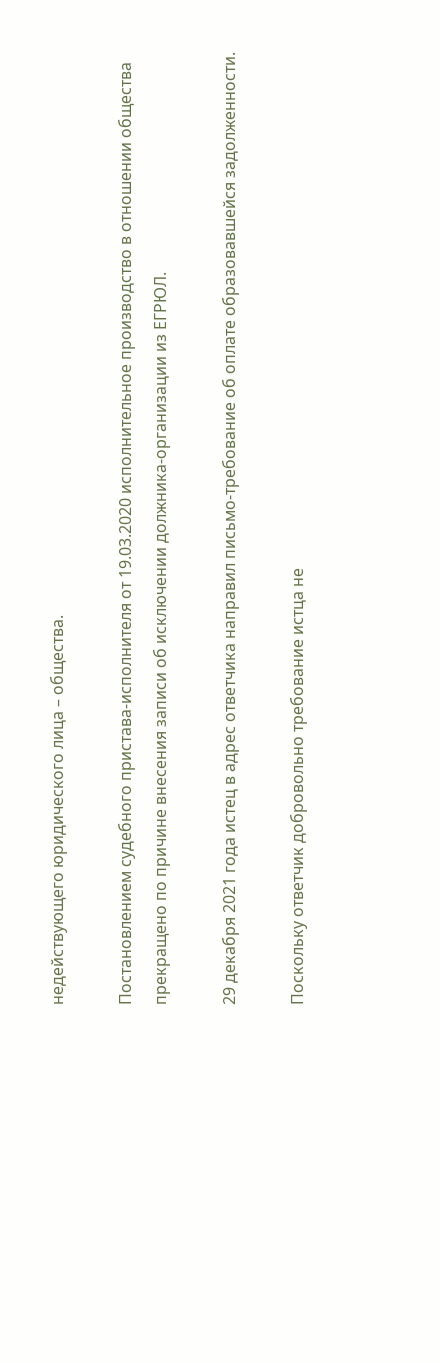недействующего юридического лица – общества.

Постановлением судебного пристава-исполнителя от 19.03.2020 исполнительное производство в отношении общества прекращено по причине внесения записи об исключении должника-организации из ЕГРЮЛ.

29 декабря 2021 года истец в адрес ответчика направил письмо-требование об оплате образовавшейся задолженности.

Поскольку ответчик добровольно требование истца не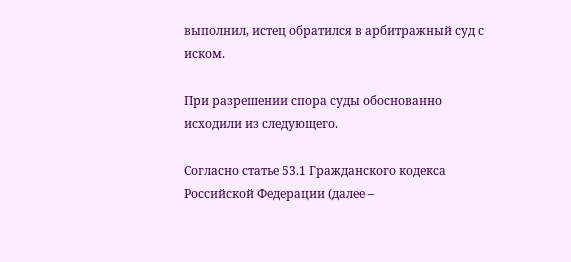выполнил, истец обратился в арбитражный суд с иском.

При разрешении спора суды обоснованно исходили из следующего.

Согласно статье 53.1 Гражданского кодекса Российской Федерации (далее –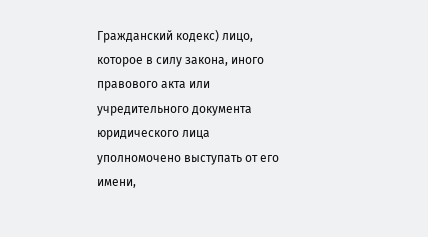Гражданский кодекс) лицо, которое в силу закона, иного правового акта или учредительного документа юридического лица уполномочено выступать от его имени,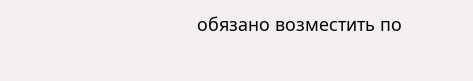обязано возместить по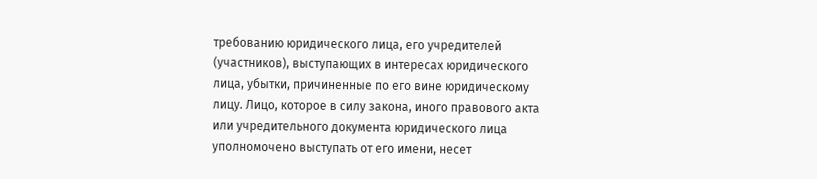требованию юридического лица, его учредителей (участников), выступающих в интересах юридического лица, убытки, причиненные по его вине юридическому лицу. Лицо, которое в силу закона, иного правового акта или учредительного документа юридического лица уполномочено выступать от его имени, несет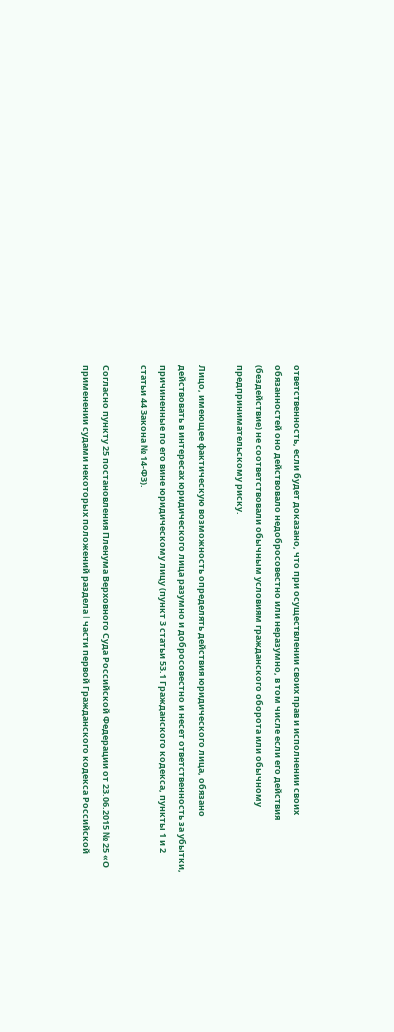ответственность, если будет доказано, что при осуществлении своих прав и исполнении своих обязанностей оно действовало недобросовестно или неразумно, в том числе если его действия (бездействие) не соответствовали обычным условиям гражданского оборота или обычному предпринимательскому риску.

Лицо, имеющее фактическую возможность определять действия юридического лица, обязано действовать в интересах юридического лица разумно и добросовестно и несет ответственность за убытки, причиненные по его вине юридическому лицу (пункт 3 статьи 53.1 Гражданского кодекса, пункты 1 и 2 статьи 44 Закона № 14-ФЗ).

Согласно пункту 25 постановления Пленума Верховного Суда Российской Федерации от 23.06.2015 № 25 «О применении судами некоторых положений раздела I части первой Гражданского кодекса Российской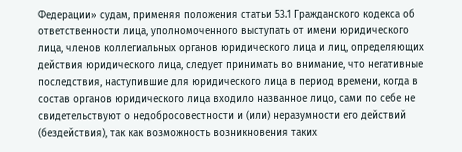Федерации» судам, применяя положения статьи 53.1 Гражданского кодекса об ответственности лица, уполномоченного выступать от имени юридического лица, членов коллегиальных органов юридического лица и лиц, определяющих действия юридического лица, следует принимать во внимание, что негативные последствия, наступившие для юридического лица в период времени, когда в состав органов юридического лица входило названное лицо, сами по себе не свидетельствуют о недобросовестности и (или) неразумности его действий (бездействия), так как возможность возникновения таких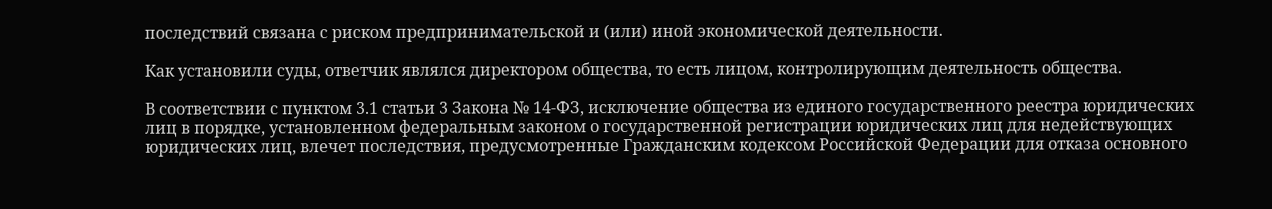последствий связана с риском предпринимательской и (или) иной экономической деятельности.

Как установили суды, ответчик являлся директором общества, то есть лицом, контролирующим деятельность общества.

В соответствии с пунктом 3.1 статьи 3 Закона № 14-ФЗ, исключение общества из единого государственного реестра юридических лиц в порядке, установленном федеральным законом о государственной регистрации юридических лиц для недействующих юридических лиц, влечет последствия, предусмотренные Гражданским кодексом Российской Федерации для отказа основного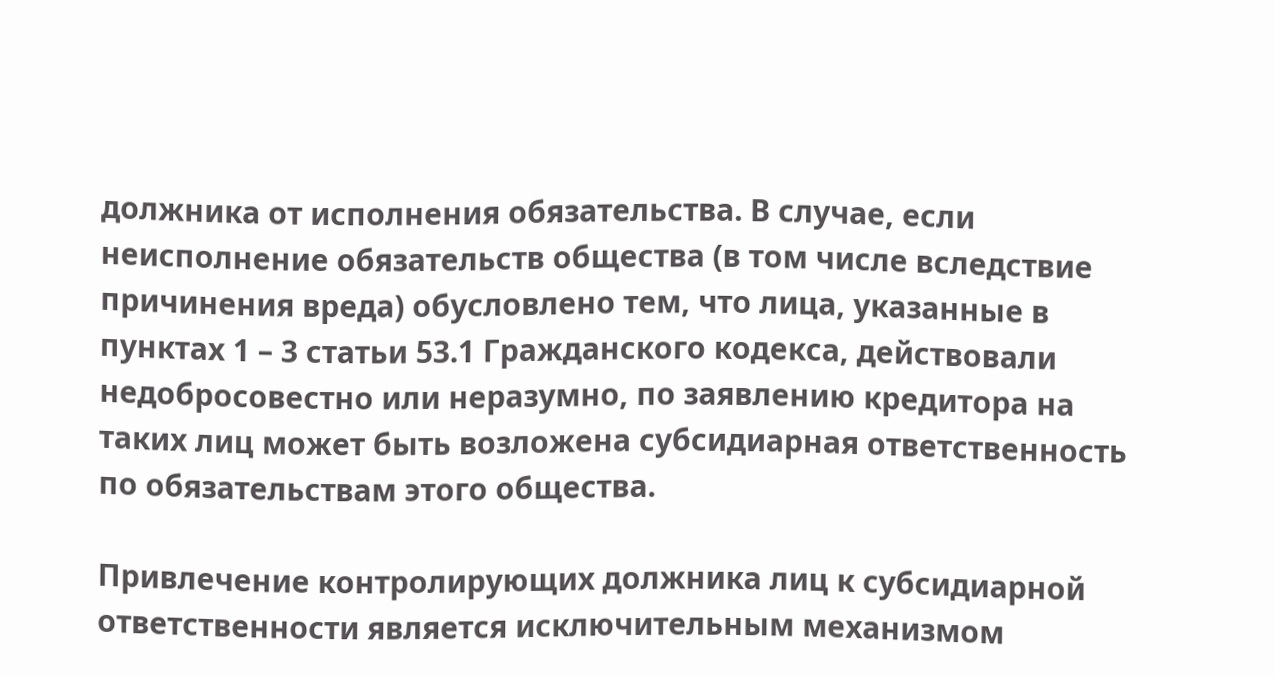должника от исполнения обязательства. В случае, если неисполнение обязательств общества (в том числе вследствие причинения вреда) обусловлено тем, что лица, указанные в пунктах 1 – 3 статьи 53.1 Гражданского кодекса, действовали недобросовестно или неразумно, по заявлению кредитора на таких лиц может быть возложена субсидиарная ответственность по обязательствам этого общества.

Привлечение контролирующих должника лиц к субсидиарной ответственности является исключительным механизмом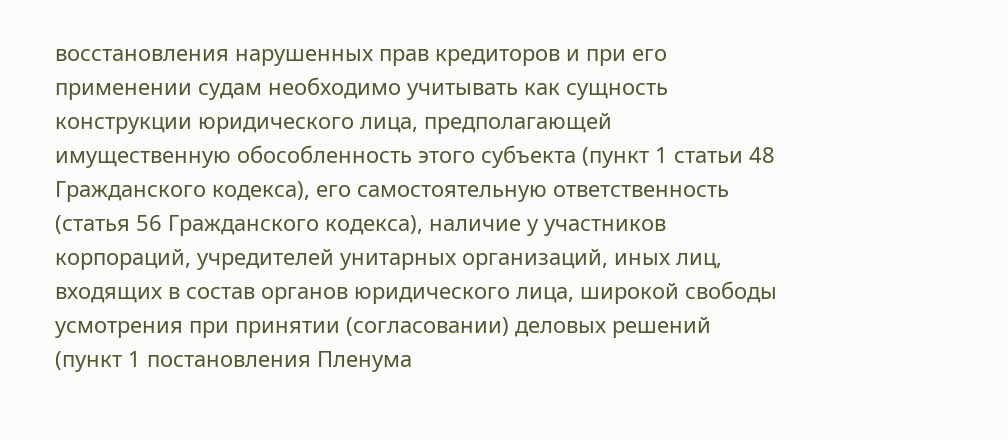восстановления нарушенных прав кредиторов и при его применении судам необходимо учитывать как сущность конструкции юридического лица, предполагающей имущественную обособленность этого субъекта (пункт 1 статьи 48 Гражданского кодекса), его самостоятельную ответственность (статья 56 Гражданского кодекса), наличие у участников корпораций, учредителей унитарных организаций, иных лиц, входящих в состав органов юридического лица, широкой свободы усмотрения при принятии (согласовании) деловых решений (пункт 1 постановления Пленума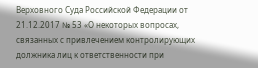Верховного Суда Российской Федерации от 21.12.2017 № 53 «О некоторых вопросах, связанных с привлечением контролирующих должника лиц к ответственности при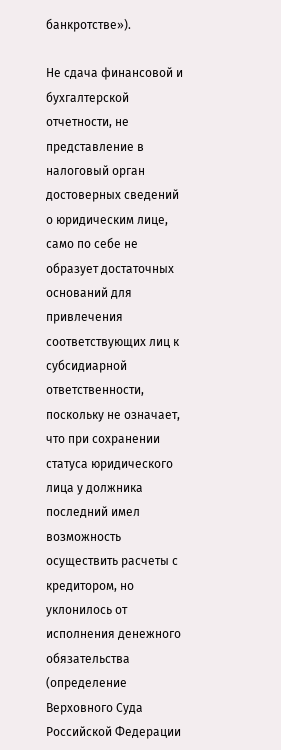банкротстве»).

Не сдача финансовой и бухгалтерской отчетности, не представление в налоговый орган достоверных сведений о юридическим лице, само по себе не образует достаточных оснований для привлечения соответствующих лиц к субсидиарной ответственности, поскольку не означает, что при сохранении статуса юридического лица у должника последний имел возможность осуществить расчеты с кредитором, но уклонилось от исполнения денежного обязательства (определение Верховного Суда Российской Федерации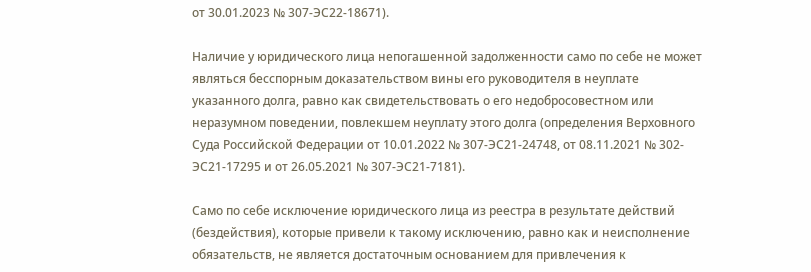от 30.01.2023 № 307-ЭС22-18671).

Наличие у юридического лица непогашенной задолженности само по себе не может являться бесспорным доказательством вины его руководителя в неуплате указанного долга, равно как свидетельствовать о его недобросовестном или неразумном поведении, повлекшем неуплату этого долга (определения Верховного Суда Российской Федерации от 10.01.2022 № 307-ЭС21-24748, от 08.11.2021 № 302-ЭС21-17295 и от 26.05.2021 № 307-ЭС21-7181).

Само по себе исключение юридического лица из реестра в результате действий (бездействия), которые привели к такому исключению, равно как и неисполнение обязательств, не является достаточным основанием для привлечения к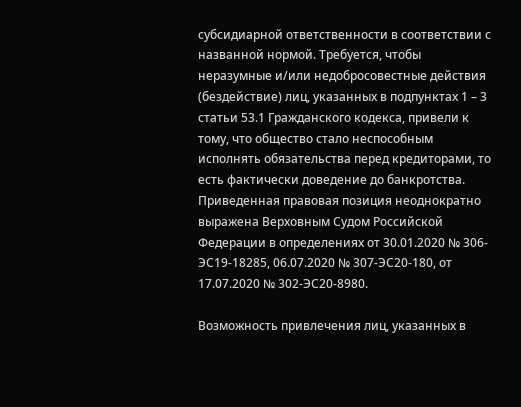субсидиарной ответственности в соответствии с названной нормой. Требуется, чтобы неразумные и/или недобросовестные действия (бездействие) лиц, указанных в подпунктах 1 – 3 статьи 53.1 Гражданского кодекса, привели к тому, что общество стало неспособным исполнять обязательства перед кредиторами, то есть фактически доведение до банкротства. Приведенная правовая позиция неоднократно выражена Верховным Судом Российской Федерации в определениях от 30.01.2020 № 306-ЭС19-18285, 06.07.2020 № 307-ЭС20-180, от 17.07.2020 № 302-ЭС20-8980.

Возможность привлечения лиц, указанных в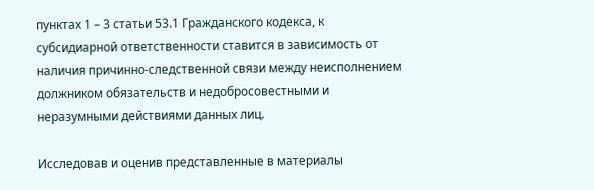пунктах 1 – 3 статьи 53.1 Гражданского кодекса, к субсидиарной ответственности ставится в зависимость от наличия причинно-следственной связи между неисполнением должником обязательств и недобросовестными и неразумными действиями данных лиц.

Исследовав и оценив представленные в материалы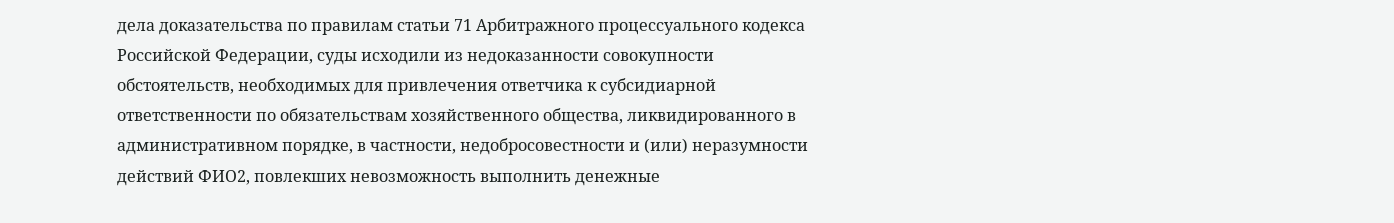дела доказательства по правилам статьи 71 Арбитражного процессуального кодекса Российской Федерации, суды исходили из недоказанности совокупности обстоятельств, необходимых для привлечения ответчика к субсидиарной ответственности по обязательствам хозяйственного общества, ликвидированного в административном порядке, в частности, недобросовестности и (или) неразумности действий ФИО2, повлекших невозможность выполнить денежные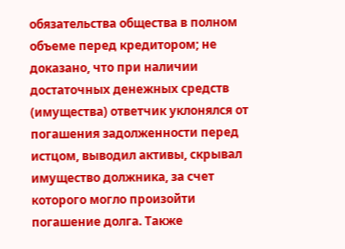обязательства общества в полном объеме перед кредитором; не доказано, что при наличии достаточных денежных средств (имущества) ответчик уклонялся от погашения задолженности перед истцом, выводил активы, скрывал имущество должника, за счет которого могло произойти погашение долга. Также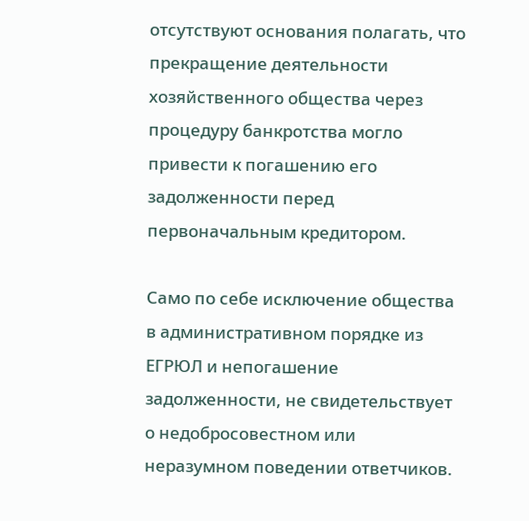отсутствуют основания полагать, что прекращение деятельности хозяйственного общества через процедуру банкротства могло привести к погашению его задолженности перед первоначальным кредитором.

Само по себе исключение общества в административном порядке из ЕГРЮЛ и непогашение задолженности, не свидетельствует о недобросовестном или неразумном поведении ответчиков.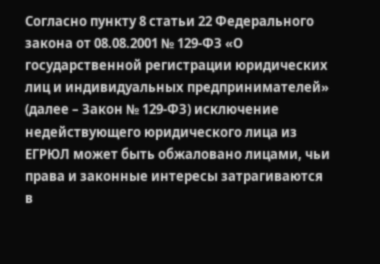Согласно пункту 8 статьи 22 Федерального закона от 08.08.2001 № 129-ФЗ «О государственной регистрации юридических лиц и индивидуальных предпринимателей» (далее – Закон № 129-ФЗ) исключение недействующего юридического лица из ЕГРЮЛ может быть обжаловано лицами, чьи права и законные интересы затрагиваются в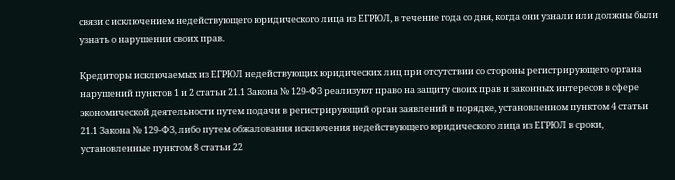связи с исключением недействующего юридического лица из ЕГРЮЛ, в течение года со дня, когда они узнали или должны были узнать о нарушении своих прав.

Кредиторы исключаемых из ЕГРЮЛ недействующих юридических лиц при отсутствии со стороны регистрирующего органа нарушений пунктов 1 и 2 статьи 21.1 Закона № 129-ФЗ реализуют право на защиту своих прав и законных интересов в сфере экономической деятельности путем подачи в регистрирующий орган заявлений в порядке, установленном пунктом 4 статьи 21.1 Закона № 129-ФЗ, либо путем обжалования исключения недействующего юридического лица из ЕГРЮЛ в сроки, установленные пунктом 8 статьи 22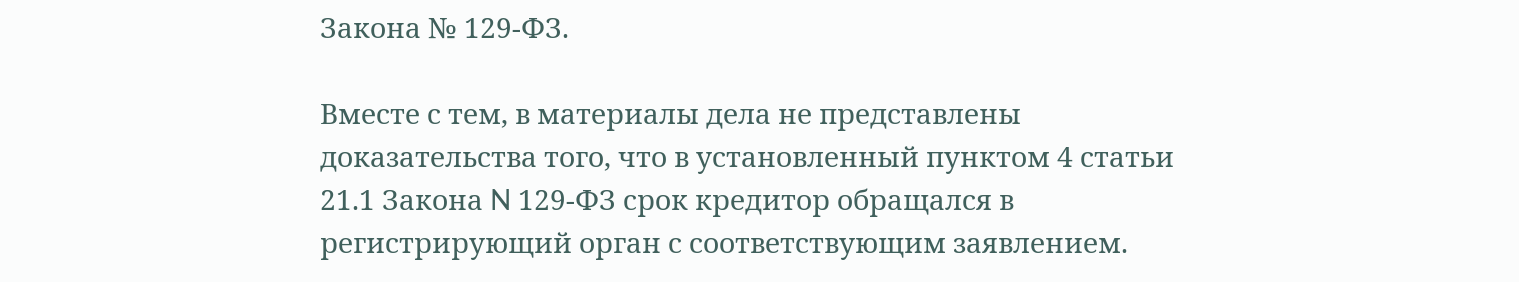Закона № 129-ФЗ.

Вместе с тем, в материалы дела не представлены доказательства того, что в установленный пунктом 4 статьи 21.1 Закона N 129-ФЗ срок кредитор обращался в регистрирующий орган с соответствующим заявлением.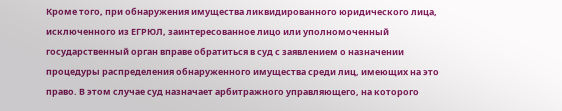Кроме того, при обнаружения имущества ликвидированного юридического лица, исключенного из ЕГРЮЛ, заинтересованное лицо или уполномоченный государственный орган вправе обратиться в суд с заявлением о назначении процедуры распределения обнаруженного имущества среди лиц, имеющих на это право. В этом случае суд назначает арбитражного управляющего, на которого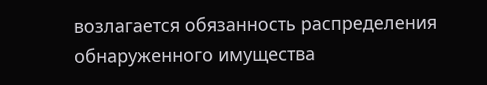возлагается обязанность распределения обнаруженного имущества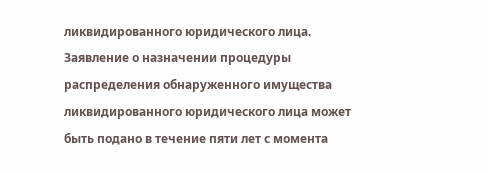ликвидированного юридического лица. Заявление о назначении процедуры распределения обнаруженного имущества ликвидированного юридического лица может быть подано в течение пяти лет с момента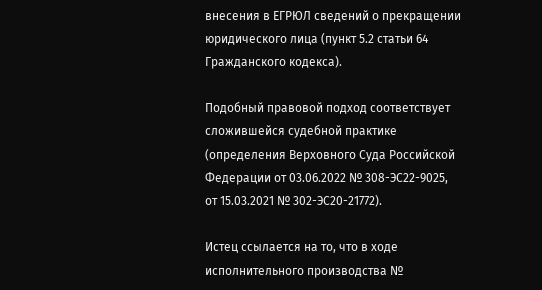внесения в ЕГРЮЛ сведений о прекращении юридического лица (пункт 5.2 статьи 64 Гражданского кодекса).

Подобный правовой подход соответствует сложившейся судебной практике (определения Верховного Суда Российской Федерации от 03.06.2022 № 308-ЭС22-9025, от 15.03.2021 № 302-ЭС20-21772).

Истец ссылается на то, что в ходе исполнительного производства №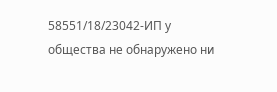58551/18/23042-ИП у общества не обнаружено ни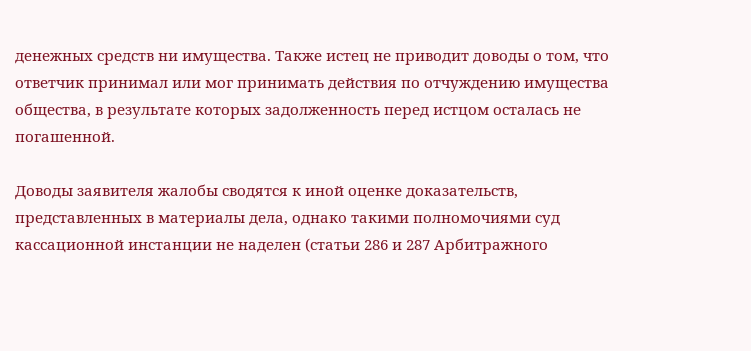денежных средств ни имущества. Также истец не приводит доводы о том, что ответчик принимал или мог принимать действия по отчуждению имущества общества, в результате которых задолженность перед истцом осталась не погашенной.

Доводы заявителя жалобы сводятся к иной оценке доказательств, представленных в материалы дела, однако такими полномочиями суд кассационной инстанции не наделен (статьи 286 и 287 Арбитражного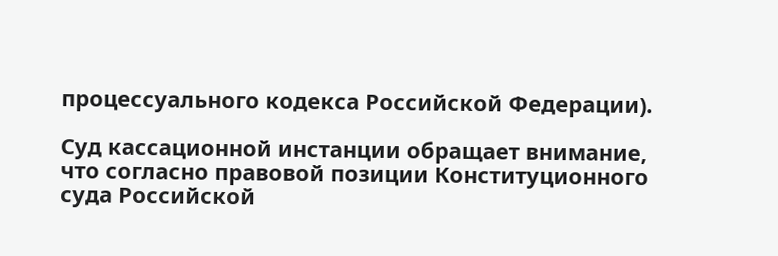процессуального кодекса Российской Федерации).

Суд кассационной инстанции обращает внимание, что согласно правовой позиции Конституционного суда Российской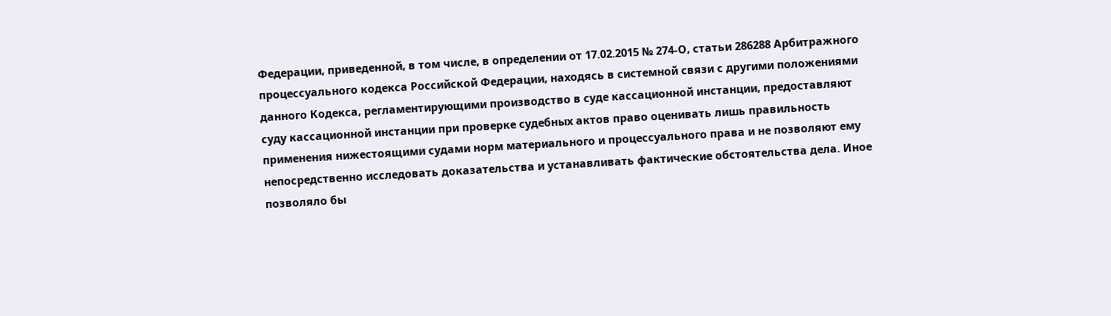Федерации, приведенной, в том числе, в определении от 17.02.2015 № 274-О, статьи 286288 Арбитражного процессуального кодекса Российской Федерации, находясь в системной связи с другими положениями данного Кодекса, регламентирующими производство в суде кассационной инстанции, предоставляют суду кассационной инстанции при проверке судебных актов право оценивать лишь правильность применения нижестоящими судами норм материального и процессуального права и не позволяют ему непосредственно исследовать доказательства и устанавливать фактические обстоятельства дела. Иное позволяло бы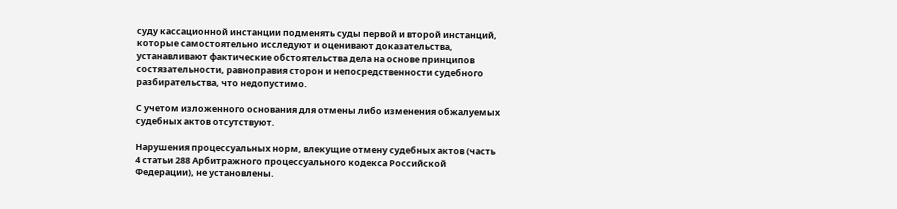суду кассационной инстанции подменять суды первой и второй инстанций, которые самостоятельно исследуют и оценивают доказательства, устанавливают фактические обстоятельства дела на основе принципов состязательности, равноправия сторон и непосредственности судебного разбирательства, что недопустимо.

С учетом изложенного основания для отмены либо изменения обжалуемых судебных актов отсутствуют.

Нарушения процессуальных норм, влекущие отмену судебных актов (часть 4 статьи 288 Арбитражного процессуального кодекса Российской Федерации), не установлены.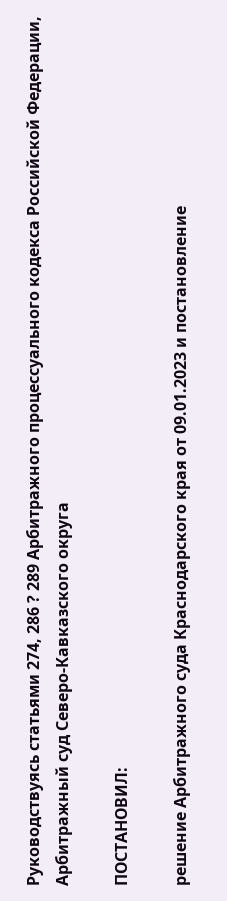Руководствуясь статьями 274, 286 ? 289 Арбитражного процессуального кодекса Российской Федерации, Арбитражный суд Северо-Кавказского округа

ПОСТАНОВИЛ:

решение Арбитражного суда Краснодарского края от 09.01.2023 и постановление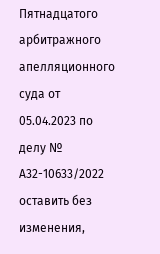Пятнадцатого арбитражного апелляционного суда от 05.04.2023 по делу № А32-10633/2022 оставить без изменения,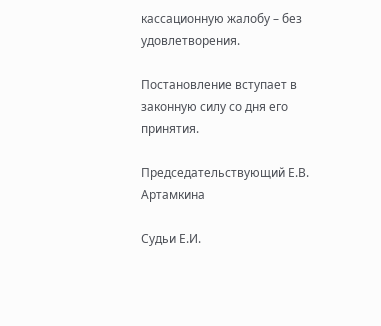кассационную жалобу – без удовлетворения.

Постановление вступает в законную силу со дня его принятия.

Председательствующий Е.В. Артамкина

Судьи Е.И.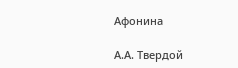Афонина

А.А. Твердой